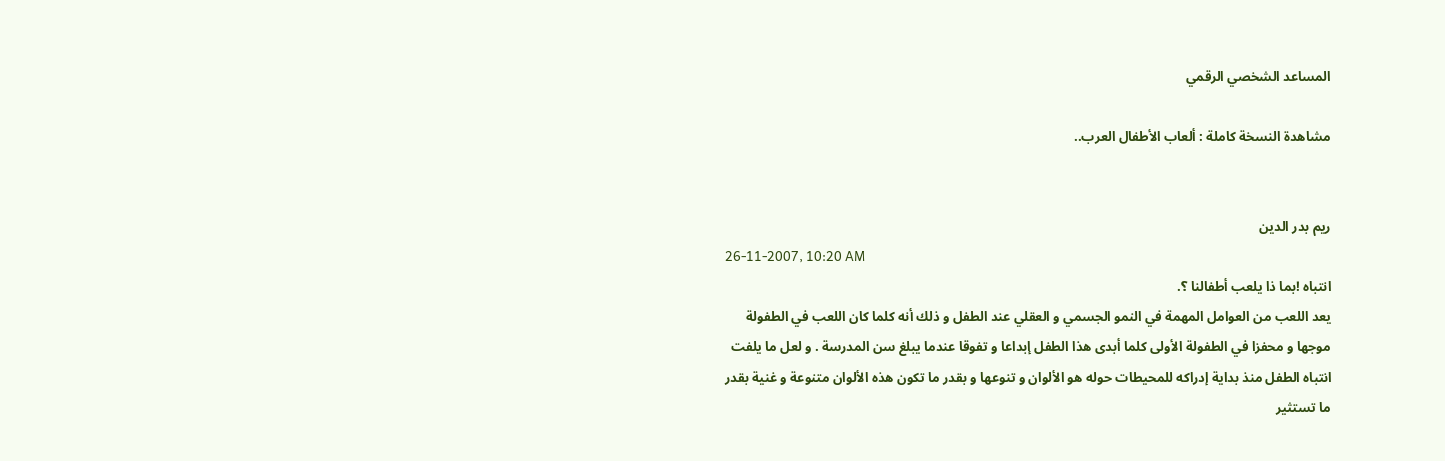المساعد الشخصي الرقمي

مشاهدة النسخة كاملة : ألعاب الأطفال العرب..


ريم بدر الدين
26-11-2007, 10:20 AM
انتباه !بما ذا يلعب أطفالنا ؟.
يعد اللعب من العوامل المهمة في النمو الجسمي و العقلي عند الطفل و ذلك أنه كلما كان اللعب في الطفولة موجها و محفزا في الطفولة الأولى كلما أبدى هذا الطفل إبداعا و تفوقا عندما يبلغ سن المدرسة . و لعل ما يلفت انتباه الطفل منذ بداية إدراكه للمحيطات حوله هو الألوان و تنوعها و بقدر ما تكون هذه الألوان متنوعة و غنية بقدر ما تستثير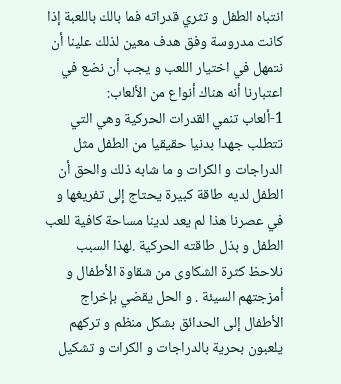انتباه الطفل و تثري قدراته فما بالك باللعبة إذا كانت مدروسة وفق هدف معين لذلك علينا أن نتمهل في اختيار اللعب و يجب أن نضع في اعتبارنا أنه هناك أنواع من الألعاب:
1-ألعاب تنمي القدرات الحركية وهي التي تتطلب جهدا بدنيا حقيقيا من الطفل مثل الدراجات و الكرات و ما شابه ذلك والحق أن الطفل لديه طاقة كبيرة يحتاج إلى تفريغها و في عصرنا هذا لم يعد لدينا مساحة كافية للعب الطفل و بذل طاقته الحركية .لهذا السبب نلاحظ كثرة الشكاوى من شقاوة الأطفال و أمزجتهم السيئة . و الحل يقضي بإخراج الأطفال إلى الحدائق بشكل منظم و تركهم يلعبون بحرية بالدراجات و الكرات و تشكيل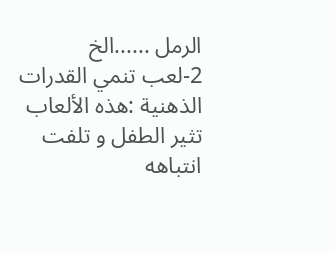الرمل ......الخ
2-لعب تنمي القدرات الذهنية :هذه الألعاب تثير الطفل و تلفت انتباهه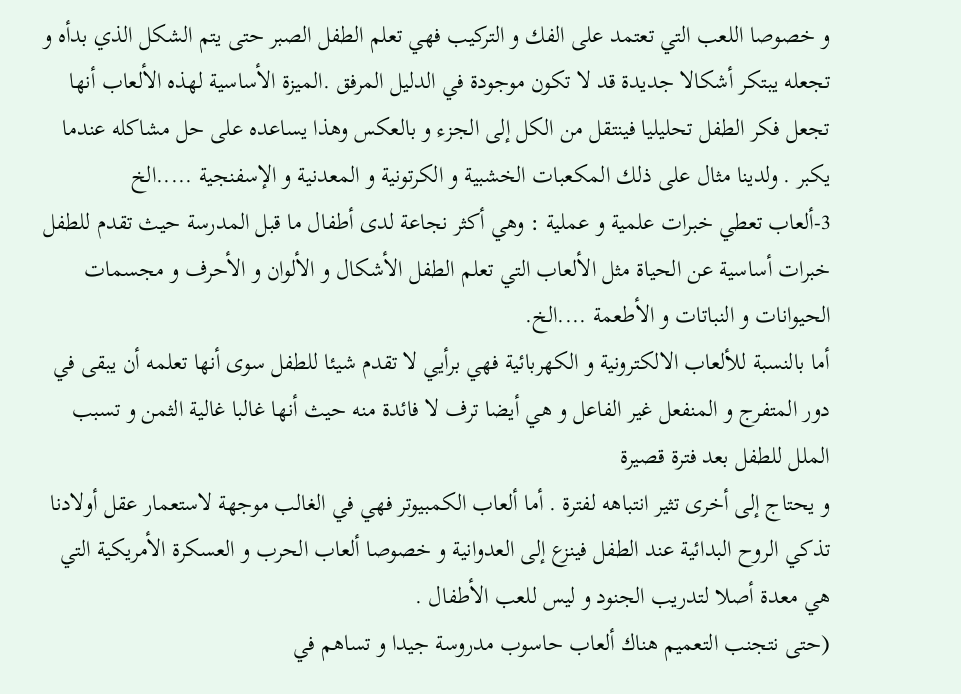و خصوصا اللعب التي تعتمد على الفك و التركيب فهي تعلم الطفل الصبر حتى يتم الشكل الذي بدأه و تجعله يبتكر أشكالا جديدة قد لا تكون موجودة في الدليل المرفق .الميزة الأساسية لهذه الألعاب أنها تجعل فكر الطفل تحليليا فينتقل من الكل إلى الجزء و بالعكس وهذا يساعده على حل مشاكله عندما يكبر . ولدينا مثال على ذلك المكعبات الخشبية و الكرتونية و المعدنية و الإسفنجية .....الخ
3-ألعاب تعطي خبرات علمية و عملية : وهي أكثر نجاعة لدى أطفال ما قبل المدرسة حيث تقدم للطفل خبرات أساسية عن الحياة مثل الألعاب التي تعلم الطفل الأشكال و الألوان و الأحرف و مجسمات الحيوانات و النباتات و الأطعمة ....الخ.
أما بالنسبة للألعاب الالكترونية و الكهربائية فهي برأيي لا تقدم شيئا للطفل سوى أنها تعلمه أن يبقى في دور المتفرج و المنفعل غير الفاعل و هي أيضا ترف لا فائدة منه حيث أنها غالبا غالية الثمن و تسبب الملل للطفل بعد فترة قصيرة
و يحتاج إلى أخرى تثير انتباهه لفترة . أما ألعاب الكمبيوتر فهي في الغالب موجهة لاستعمار عقل أولادنا تذكي الروح البدائية عند الطفل فينزع إلى العدوانية و خصوصا ألعاب الحرب و العسكرة الأمريكية التي هي معدة أصلا لتدريب الجنود و ليس للعب الأطفال .
(حتى نتجنب التعميم هناك ألعاب حاسوب مدروسة جيدا و تساهم في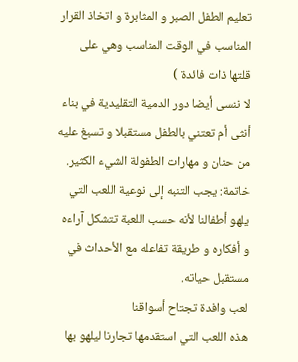تعليم الطفل الصبر و المثابرة و اتخاذ القرار المناسب في الوقت المناسب وهي على قلتها ذات فائدة )
لا ننسى أيضا دور الدمية التقليدية في بناء أنثى أم تعتني بالطفل مستقبلا و تسبغ عليه من حنان و مهارات الطفولة الشيء الكثير.
خاتمة: يجب التنبه إلى نوعية اللعب التي يلهو أطفالنا لأنه حسب اللعبة تتشكل آراءه و أفكاره و طريقة تفاعله مع الأحداث في مستقبل حياته.
لعب وافدة تجتاح أسواقنا
هذه اللعب التي استقدمها تجارنا ليلهو بها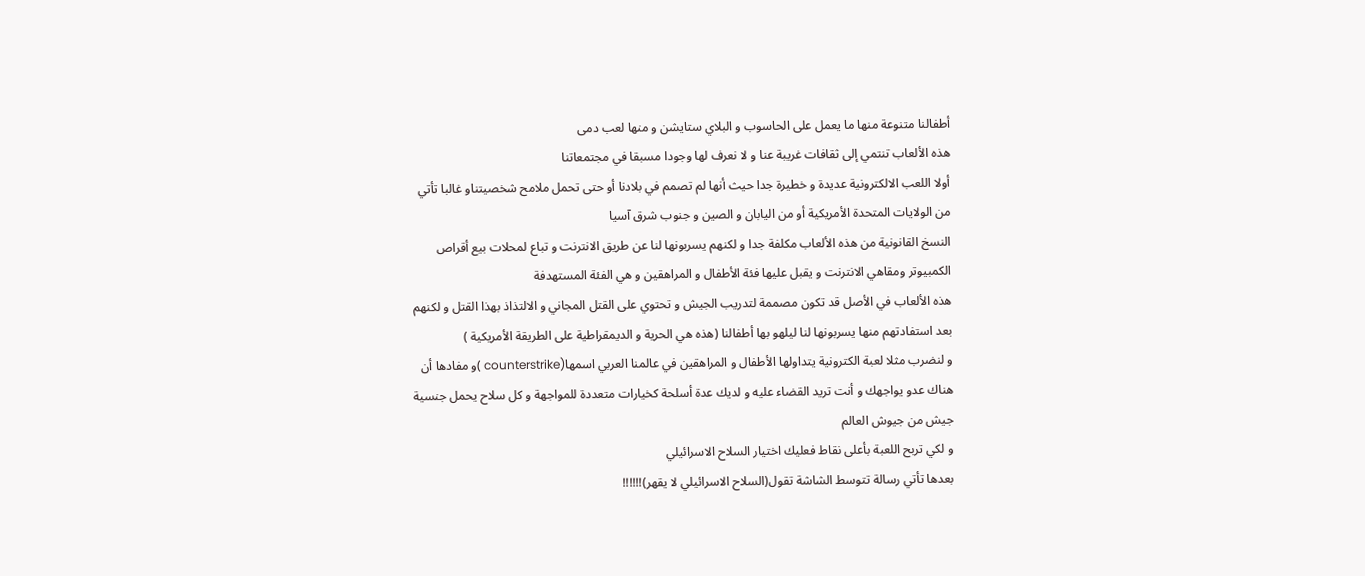أطفالنا متنوعة منها ما يعمل على الحاسوب و البلاي ستايشن و منها لعب دمى
هذه الألعاب تنتمي إلى ثقافات غريبة عنا و لا نعرف لها وجودا مسبقا في مجتمعاتنا
أولا اللعب الالكترونية عديدة و خطيرة جدا حيث أنها لم تصمم في بلادنا أو حتى تحمل ملامح شخصيتناو غالبا تأتي من الولايات المتحدة الأمريكية أو من اليابان و الصين و جنوب شرق آسيا
النسخ القانونية من هذه الألعاب مكلفة جدا و لكنهم يسربونها لنا عن طريق الانترنت و تباع لمحلات بيع أقراص الكمبيوتر ومقاهي الانترنت و يقبل عليها فئة الأطفال و المراهقين و هي الفئة المستهدفة
هذه الألعاب في الأصل قد تكون مصممة لتدريب الجيش و تحتوي على القتل المجاني و الالتذاذ بهذا القتل و لكنهم بعد استفادتهم منها يسربونها لنا ليلهو بها أطفالنا (هذه هي الحرية و الديمقراطية على الطريقة الأمريكية )
و لنضرب مثلا لعبة الكترونية يتداولها الأطفال و المراهقين في عالمنا العربي اسمها(counterstrike )و مفادها أن هناك عدو يواجهك و أنت تريد القضاء عليه و لديك عدة أسلحة كخيارات متعددة للمواجهة و كل سلاح يحمل جنسية جيش من جيوش العالم
و لكي تربح اللعبة بأعلى نقاط فعليك اختيار السلاح الاسرائيلي
بعدها تأتي رسالة تتوسط الشاشة تقول(السلاح الاسرائيلي لا يقهر)!!!!!!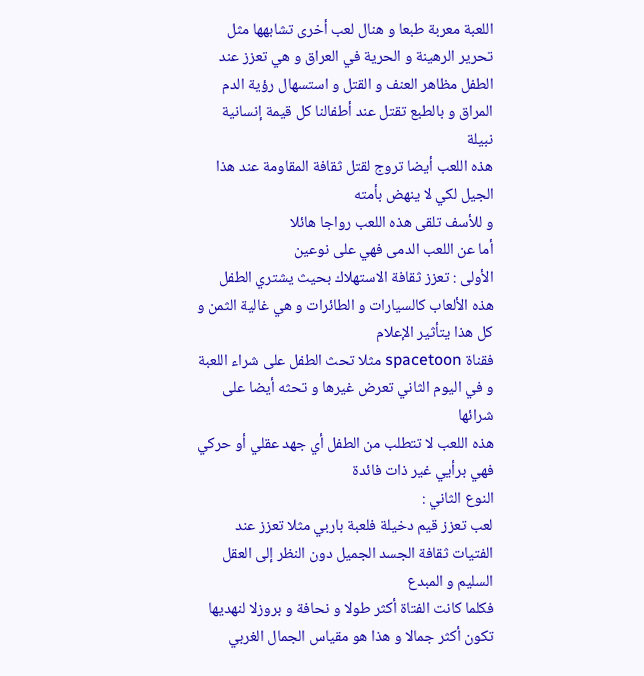اللعبة معربة طبعا و هنال لعب أخرى تشابهها مثل تحرير الرهينة و الحرية في العراق و هي تعزز عند الطفل مظاهر العنف و القتل و استسهال رؤية الدم المراق و بالطبع تقتل عند أطفالنا كل قيمة إنسانية نبيلة
هذه اللعب أيضا تروج لقتل ثقافة المقاومة عند هذا الجيل لكي لا ينهض بأمته
و للأسف تلقى هذه اللعب رواجا هائلا
أما عن اللعب الدمى فهي على نوعين
الأولى : تعزز ثقافة الاستهلاك بحيث يشتري الطفل هذه الألعاب كالسيارات و الطائرات و هي غالية الثمن و كل هذا يتأثير الإعلام
فقناة spacetoon مثلا تحث الطفل على شراء اللعبة و في اليوم الثاني تعرض غيرها و تحثه أيضا على شرائها
هذه اللعب لا تتطلب من الطفل أي جهد عقلي أو حركي فهي برأيي غير ذات فائدة
النوع الثاني :
لعب تعزز قيم دخيلة فلعبة باربي مثلا تعزز عند الفتيات ثقافة الجسد الجميل دون النظر إلى العقل السليم و المبدع
فكلما كانت الفتاة أكثر طولا و نحافة و بروزلا لنهديها تكون أكثر جمالا و هذا هو مقياس الجمال الغربي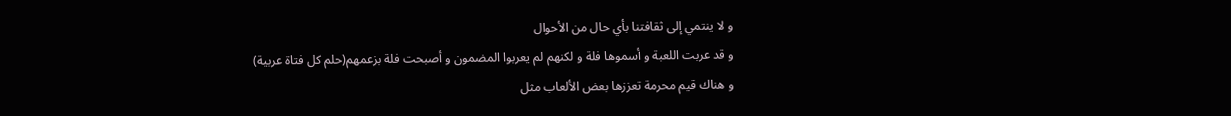و لا ينتمي إلى ثقافتنا بأي حال من الأحوال
و قد عربت اللعبة و أسموها فلة و لكنهم لم يعربوا المضمون و أصبحت فلة بزعمهم(حلم كل فتاة عربية)
و هناك قيم محرمة تعززها بعض الألعاب مثل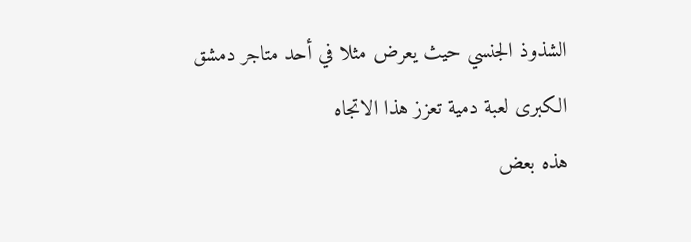الشذوذ الجنسي حيث يعرض مثلا في أحد متاجر دمشق الكبرى لعبة دمية تعزز هذا الاتجاه
هذه بعض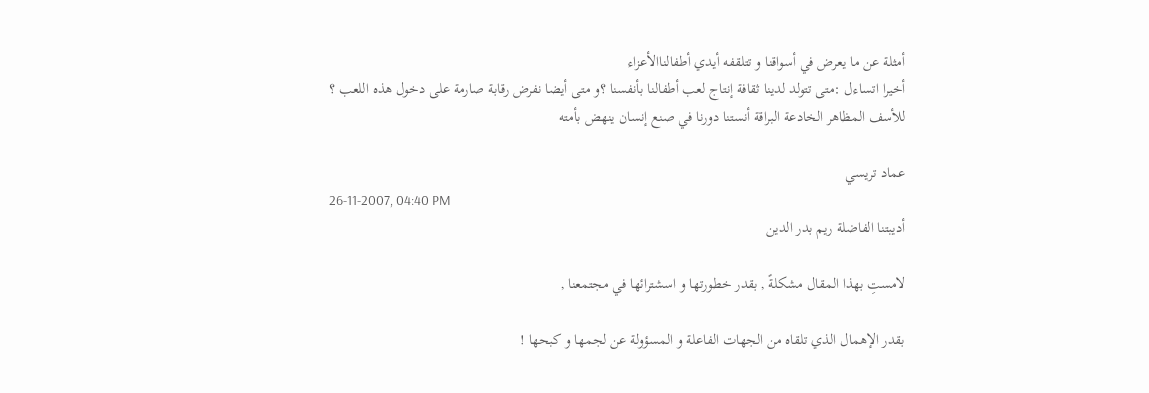أمثلة عن ما يعرض في أسواقنا و تتلقفه أيدي أطفالناالأعزاء
أخيرا اتساءل :متى تتولد لدينا ثقافة إنتاج لعب أطفالنا بأنفسنا ؟و متى أيضا نفرض رقابة صارمة على دخول هذه اللعب ؟
للأسف المظاهر الخادعة البراقة أنستنا دورنا في صنع إنسان ينهض بأمته

عماد تريسي
26-11-2007, 04:40 PM
أديبتنا الفاضلة ريم بدر الدين

لامستِ بهذا المقال مشكلةً , بقدر خطورتها و اسشترائها في مجتمعنا ,

بقدر الإهمال الذي تلقاه من الجهات الفاعلة و المسؤولة عن لجمها و كبحها !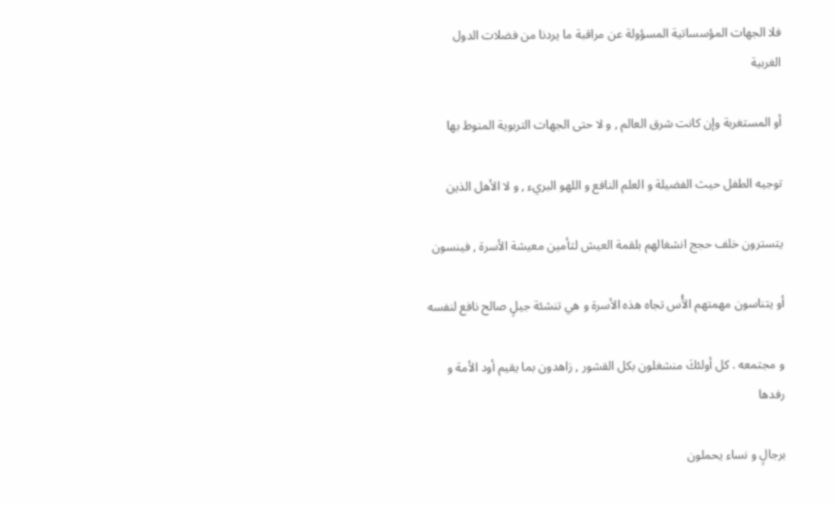فلا الجهات المؤسساتية المسؤولة عن مراقبة ما يردنا من فضلات الدول الغربية

أو المستغربة وإن كانت شرق العالم , و لا حتى الجهات التربوية المنوط بها

توجيه الطفل حيث الفضيلة و العلم النافع و اللهو البريء , و لا الأهل الذين

يتسترون خلف حجج انشغالهم بلقمة العيش لتأمين معيشة الأسرة , فينسون

أو يتناسون مهمتهم الأُس تجاه هذه الأسرة و هي تنشئة جيلٍ صالح نافع لنفسه

و مجتمعه . كل أولئكَ منشغلون بكل القشور , زاهدون بما يقيم أود الأمة و رفدها

برجالٍ و نساء يحملون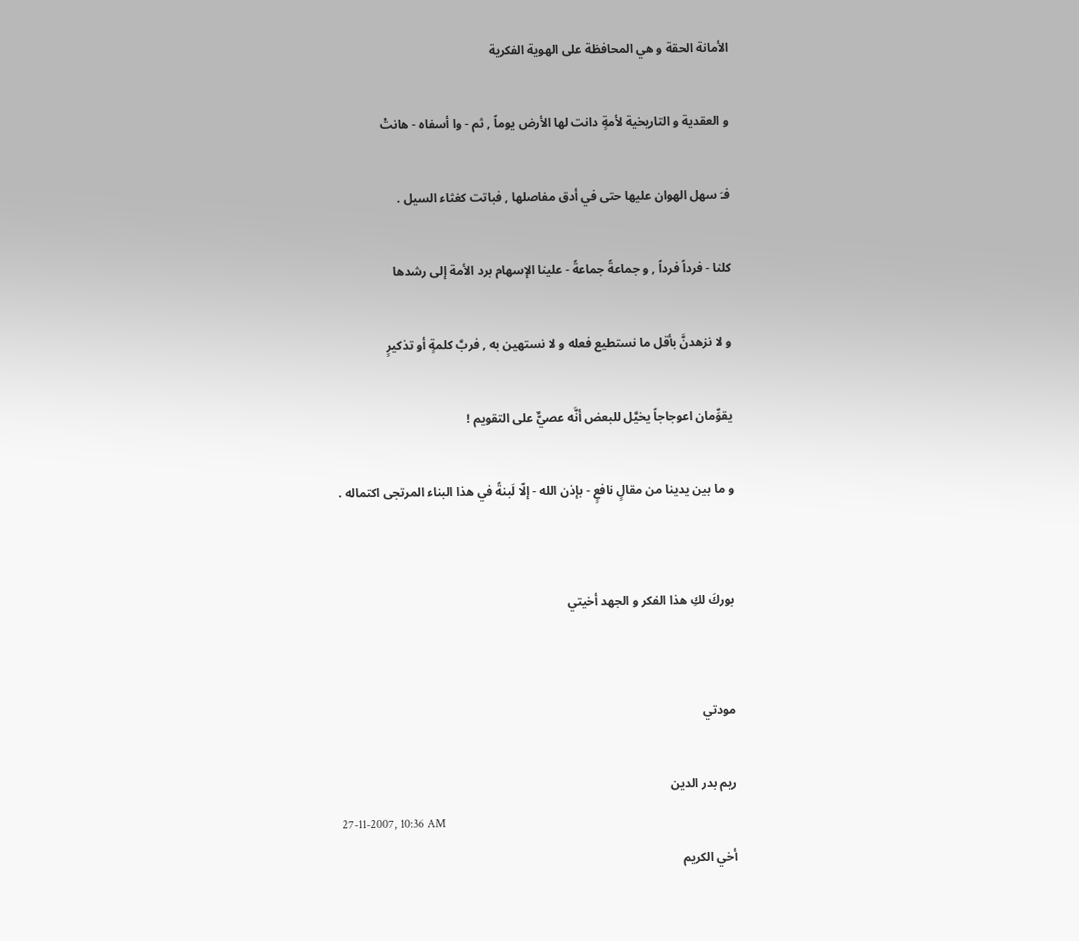الأمانة الحقة و هي المحافظة على الهوية الفكرية

و العقدية و التاريخية لأمةٍ دانت لها الأرض يوماً , ثم - وا أسفاه - هانتْ

فـَ سهل الهوان عليها حتى في أدق مفاصلها , فباتت كغثاء السيل .

كلنا - فرداً فرداً , و جماعةً جماعةً - علينا الإسهام برد الأمة إلى رشدها

و لا نزهدنَّ بأقل ما نستطيع فعله و لا نستهين به , فربَّ كلمةٍ أو تذكيرٍ

يقوِّمان اعوجاجاً يخيَّل للبعض أنَّه عصيٌّ على التقويم !

و ما بين يدينا من مقالٍ نافعٍ - بإذن الله - إلّا لَبنةً في هذا البناء المرتجى اكتماله .


بوركَ لكِ هذا الفكر و الجهد أخيتي


مودتي

ريم بدر الدين
27-11-2007, 10:36 AM
أخي الكريم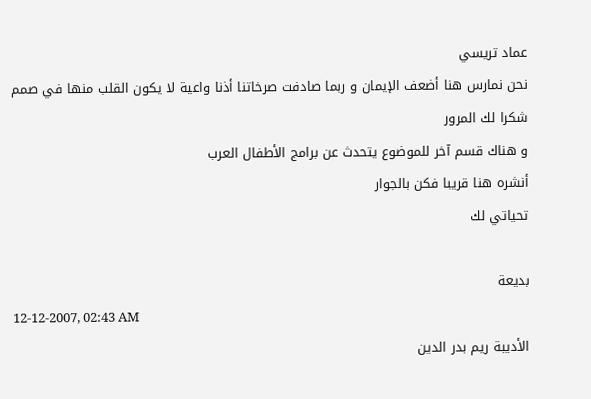عماد تريسي
نحن نمارس هنا أضعف الإيمان و ربما صادفت صرخاتنا أذنا واعية لا يكون القلب منها في صمم
شكرا لك المرور
و هناك قسم آخر للموضوع يتحدث عن برامج الأطفال العرب
أنشره هنا قريبا فكن بالجوار
تحياتي لك

بديعة
12-12-2007, 02:43 AM
الأديبة ريم بدر الدين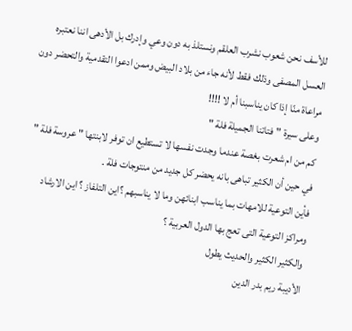للأسف نحن شعوب نشرب العلقم ونستلذ به دون وعي وإدرك بل الأدهى اننا نعتبره العسل المصفى وذلك فقط لأنه جاء من بلاد البيض وممن ادعوا التقدمية والتحضر دون مراعاة منّا إذا كان يناسبنا أم لا !!!!
وعلى سيرة "فتاتنا الجميلة فلة "
كم من ام شعرت بغصة عندما وجدت نفسها لا تستطيع ان توفر لابنتها " عروسة فلة "
في حين أن الكثير تباهى بانه يحضر كل جديد من منتوجات فلة .
فأين التوعية للامهات بما يناسب ابنائهن وما لا يناسبهم ؟اين التلفاز ؟ اين الارشاد ومراكز التوعية التى تعج بها الدول العربية ؟
والكثير الكثير والحديث يطول
الأديبة ريم بدر الدين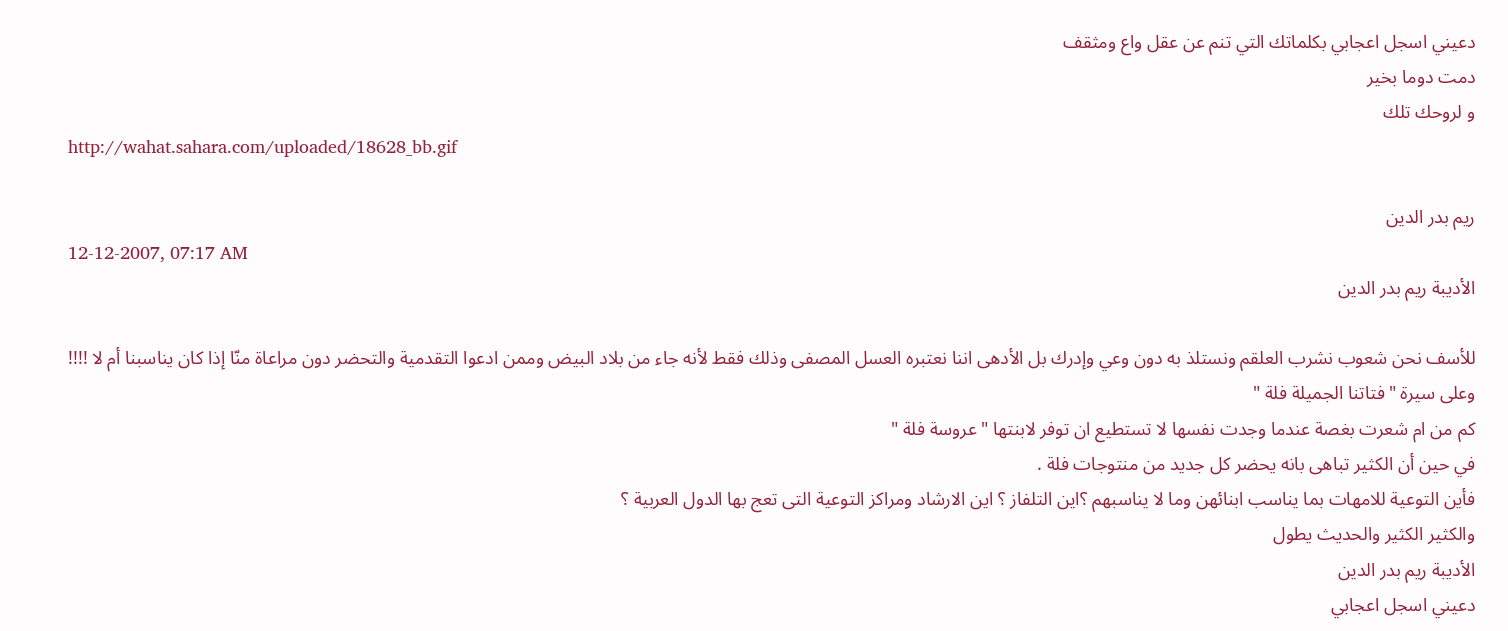دعيني اسجل اعجابي بكلماتك التي تنم عن عقل واع ومثقف
دمت دوما بخير
و لروحك تلك
http://wahat.sahara.com/uploaded/18628_bb.gif

ريم بدر الدين
12-12-2007, 07:17 AM
الأديبة ريم بدر الدين

للأسف نحن شعوب نشرب العلقم ونستلذ به دون وعي وإدرك بل الأدهى اننا نعتبره العسل المصفى وذلك فقط لأنه جاء من بلاد البيض وممن ادعوا التقدمية والتحضر دون مراعاة منّا إذا كان يناسبنا أم لا !!!!
وعلى سيرة "فتاتنا الجميلة فلة "
كم من ام شعرت بغصة عندما وجدت نفسها لا تستطيع ان توفر لابنتها " عروسة فلة "
في حين أن الكثير تباهى بانه يحضر كل جديد من منتوجات فلة .
فأين التوعية للامهات بما يناسب ابنائهن وما لا يناسبهم ؟اين التلفاز ؟ اين الارشاد ومراكز التوعية التى تعج بها الدول العربية ؟
والكثير الكثير والحديث يطول
الأديبة ريم بدر الدين
دعيني اسجل اعجابي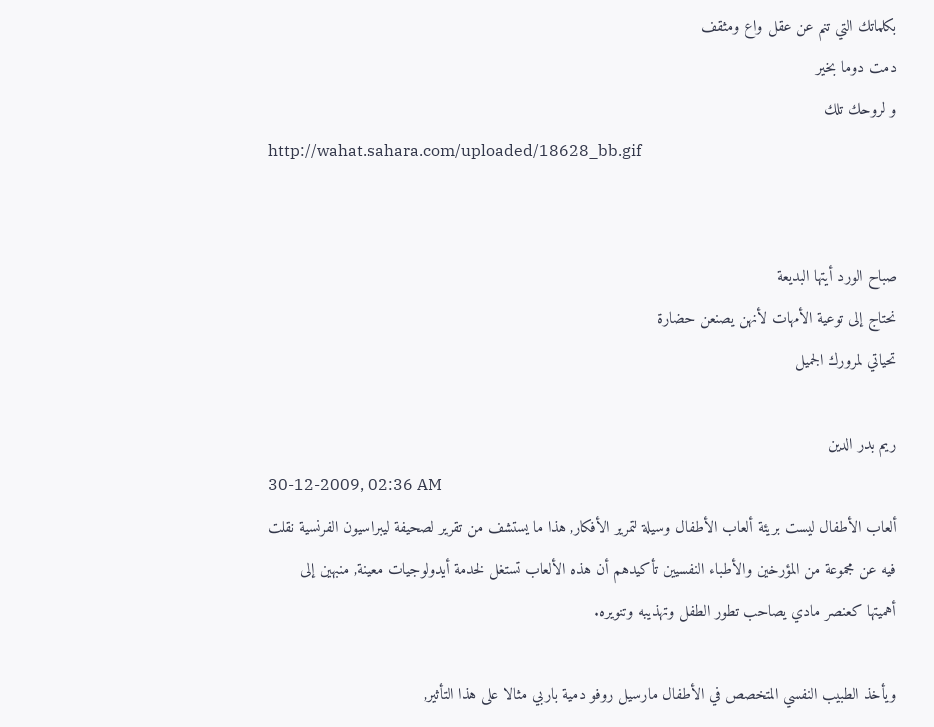بكلماتك التي تنم عن عقل واع ومثقف
دمت دوما بخير
و لروحك تلك
http://wahat.sahara.com/uploaded/18628_bb.gif


صباح الورد أيتها البديعة
نحتاج إلى توعية الأمهات لأنهن يصنعن حضارة
تحياتي لمرورك الجميل

ريم بدر الدين
30-12-2009, 02:36 AM
ألعاب الأطفال ليست بريئة ألعاب الأطفال وسيلة لتمرير الأفكار, هذا ما يستشف من تقرير لصحيفة ليبراسيون الفرنسية نقلت فيه عن مجموعة من المؤرخين والأطباء النفسيين تأكيدهم أن هذه الألعاب تستغل لخدمة أيدولوجيات معينة, منبهين إلى أهميتها كعنصر مادي يصاحب تطور الطفل وتهذيبه وتنويره.

ويأخذ الطبيب النفسي المتخصص في الأطفال مارسيل روفو دمية باربي مثالا على هذا التأثير,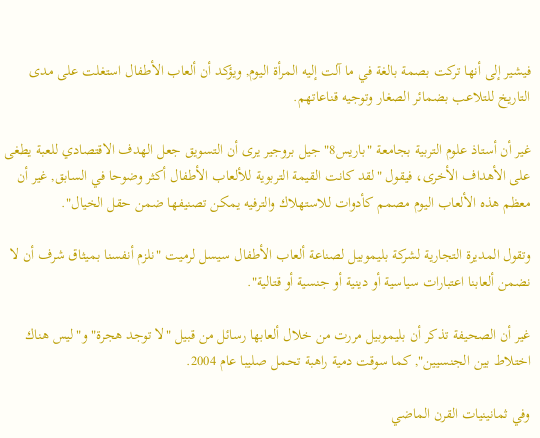فيشير إلى أنها تركت بصمة بالغة في ما آلت إليه المرأة اليوم, ويؤكد أن ألعاب الأطفال استغلت على مدى التاريخ للتلاعب بضمائر الصغار وتوجيه قناعاتهم.

غير أن أستاذ علوم التربية بجامعة "باريس8" جيل بروجير يرى أن التسويق جعل الهدف الاقتصادي للعبة يطغى على الأهداف الأخرى، فيقول "لقد كانت القيمة التربوية للألعاب الأطفال أكثر وضوحا في السابق, غير أن معظم هذه الألعاب اليوم مصمم كأدوات للاستهلاك والترفيه يمكن تصنيفها ضمن حقل الخيال".

وتقول المديرة التجارية لشركة بليموبيل لصناعة ألعاب الأطفال سيسل لرميت "نلزم أنفسنا بميثاق شرف أن لا نضمن ألعابنا اعتبارات سياسية أو دينية أو جنسية أو قتالية".

غير أن الصحيفة تذكر أن بليموبيل مررت من خلال ألعابها رسائل من قبيل "لا توجد هجرة" و"ليس هناك اختلاط بين الجنسيين", كما سوقت دمية راهبة تحمل صليبا عام 2004.

وفي ثمانينيات القرن الماضي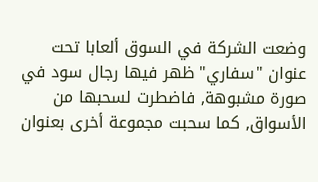وضعت الشركة في السوق ألعابا تحت عنوان "سفاري" ظهر فيها رجال سود في صورة مشبوهة, فاضطرت لسحبها من الأسواق, كما سحبت مجموعة أخرى بعنوان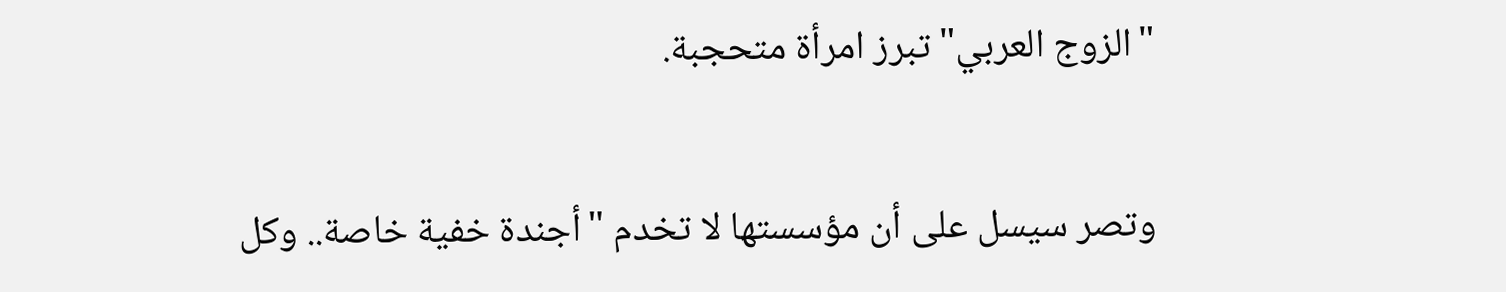"الزوج العربي" تبرز امرأة متحجبة.

وتصر سيسل على أن مؤسستها لا تخدم "أجندة خفية خاصة.. وكل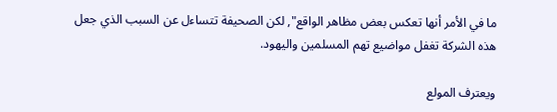ما في الأمر أنها تعكس بعض مظاهر الواقع", لكن الصحيفة تتساءل عن السبب الذي جعل هذه الشركة تغفل مواضيع تهم المسلمين واليهود.

ويعترف المولع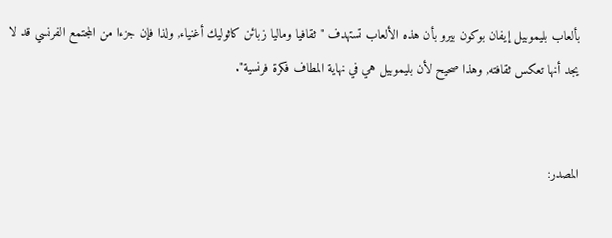بألعاب بليموبيل إيفان بوكون بيرو بأن هذه الألعاب تستهدف "ثقافيا وماليا زبائن كاثوليك أغنياء, ولذا فإن جزءا من المجتمع الفرنسي قد لا يجد أنها تعكس ثقافته, وهذا صحيح لأن بليموبيل هي في نهاية المطاف فكرة فرنسية".


المصدر: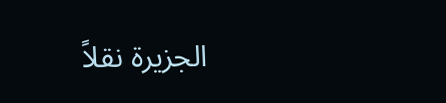الجزيرة نقلاً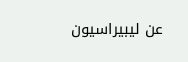عن ليبيراسيون